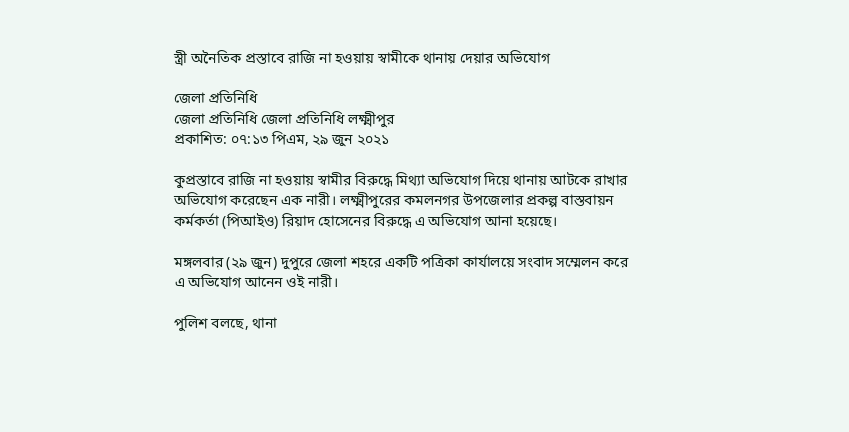স্ত্রী অনৈতিক প্রস্তাবে রাজি না হওয়ায় স্বামীকে থানায় দেয়ার অভিযোগ

জেলা প্রতিনিধি
জেলা প্রতিনিধি জেলা প্রতিনিধি লক্ষ্মীপুর
প্রকাশিত: ০৭:১৩ পিএম, ২৯ জুন ২০২১

কুপ্রস্তাবে রাজি না হওয়ায় স্বামীর বিরুদ্ধে মিথ্যা অভিযোগ দিয়ে থানায় আটকে রাখার অভিযোগ করেছেন এক নারী। লক্ষ্মীপুরের কমলনগর উপজেলার প্রকল্প বাস্তবায়ন কর্মকর্তা (পিআইও) রিয়াদ হোসেনের বিরুদ্ধে এ অভিযোগ আনা হয়েছে।

মঙ্গলবার (২৯ জুন) দুপুরে জেলা শহরে একটি পত্রিকা কার্যালয়ে সংবাদ সম্মেলন করে এ অভিযোগ আনেন ওই নারী।

পুলিশ বলছে, থানা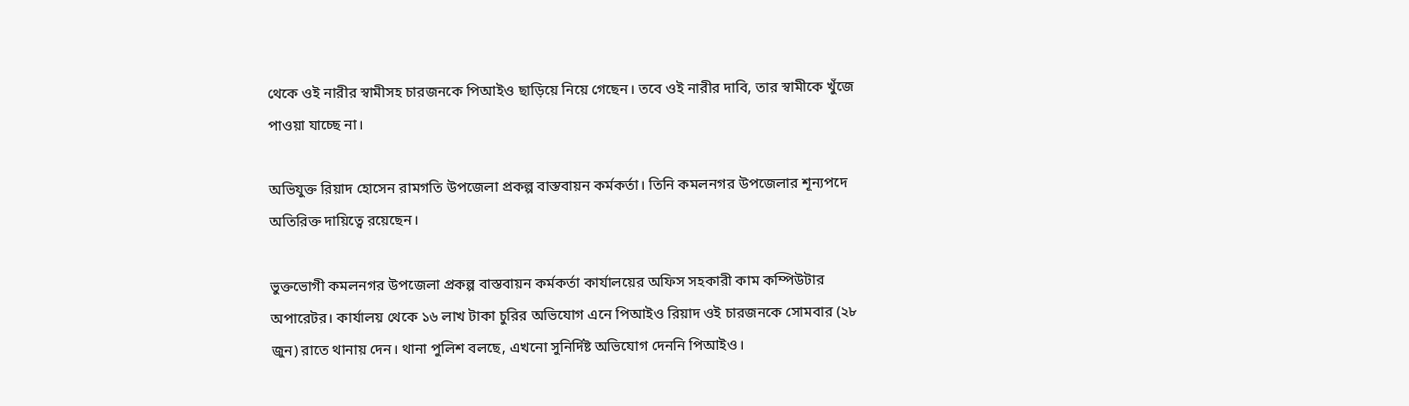থেকে ওই নারীর স্বামীসহ চারজনকে পিআইও ছাড়িয়ে নিয়ে গেছেন। তবে ওই নারীর দাবি, তার স্বামীকে খুঁজে পাওয়া যাচ্ছে না।

অভিযুক্ত রিয়াদ হোসেন রামগতি উপজেলা প্রকল্প বাস্তবায়ন কর্মকর্তা। তিনি কমলনগর উপজেলার শূন্যপদে অতিরিক্ত দায়িত্বে রয়েছেন।

ভুক্তভোগী কমলনগর উপজেলা প্রকল্প বাস্তবায়ন কর্মকর্তা কার্যালয়ের অফিস সহকারী কাম কম্পিউটার অপারেটর। কার্যালয় থেকে ১৬ লাখ টাকা চুরির অভিযোগ এনে পিআইও রিয়াদ ওই চারজনকে সোমবার (২৮ জুন) রাতে থানায় দেন। থানা পুলিশ বলছে, এখনো সুনির্দিষ্ট অভিযোগ দেননি পিআইও।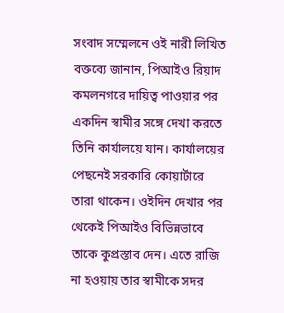সংবাদ সম্মেলনে ওই নারী লিখিত বক্তব্যে জানান, পিআইও রিয়াদ কমলনগরে দায়িত্ব পাওয়ার পর একদিন স্বামীর সঙ্গে দেখা করতে তিনি কার্যালয়ে যান। কার্যালয়ের পেছনেই সরকারি কোয়ার্টারে তারা থাকেন। ওইদিন দেখার পর থেকেই পিআইও বিভিন্নভাবে তাকে কুপ্রস্তাব দেন। এতে রাজি না হওয়ায় তার স্বামীকে সদর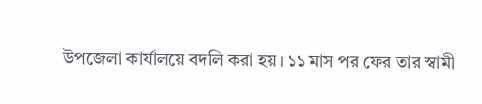উপজেলা কার্যালয়ে বদলি করা হয়। ১১ মাস পর ফের তার স্বামী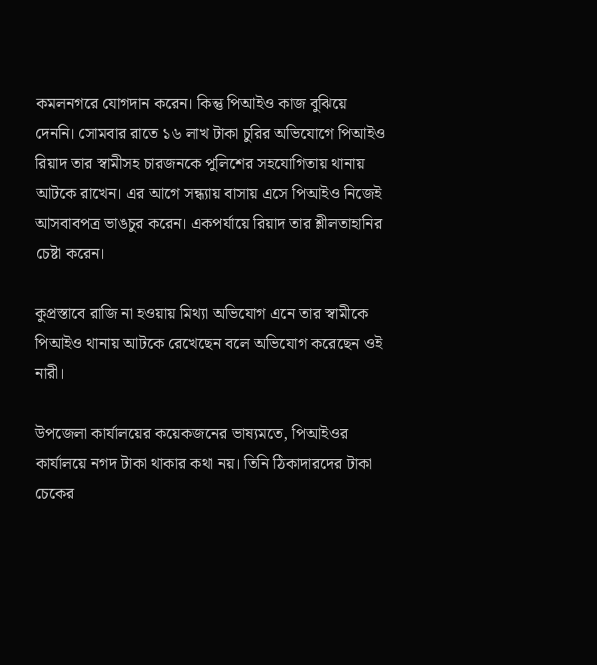কমলনগরে যোগদান করেন। কিন্তু পিআইও কাজ বুঝিয়ে দেননি। সোমবার রাতে ১৬ লাখ টাকা চুরির অভিযোগে পিআইও রিয়াদ তার স্বামীসহ চারজনকে পুলিশের সহযোগিতায় থানায় আটকে রাখেন। এর আগে সন্ধ্যায় বাসায় এসে পিআইও নিজেই আসবাবপত্র ভাঙচুর করেন। একপর্যায়ে রিয়াদ তার শ্লীলতাহানির চেষ্টা করেন।

কুপ্রস্তাবে রাজি না হওয়ায় মিথ্যা অভিযোগ এনে তার স্বামীকে পিআইও থানায় আটকে রেখেছেন বলে অভিযোগ করেছেন ওই নারী।

উপজেলা কার্যালয়ের কয়েকজনের ভাষ্যমতে, পিআইওর কার্যালয়ে নগদ টাকা থাকার কথা নয়। তিনি ঠিকাদারদের টাকা চেকের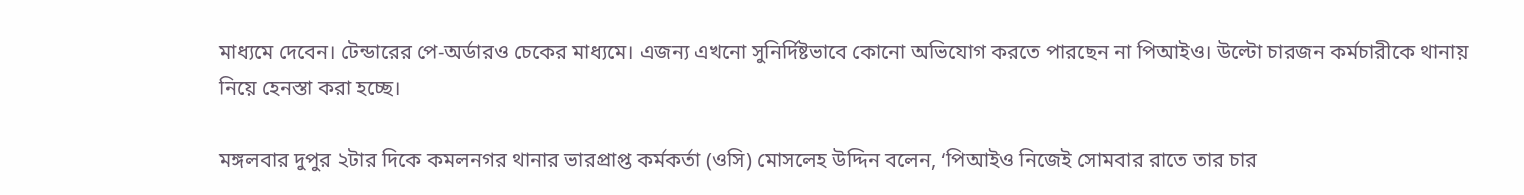মাধ্যমে দেবেন। টেন্ডারের পে-অর্ডারও চেকের মাধ্যমে। এজন্য এখনো সুনির্দিষ্টভাবে কোনো অভিযোগ করতে পারছেন না পিআইও। উল্টো চারজন কর্মচারীকে থানায় নিয়ে হেনস্তা করা হচ্ছে।

মঙ্গলবার দুপুর ২টার দিকে কমলনগর থানার ভারপ্রাপ্ত কর্মকর্তা (ওসি) মোসলেহ উদ্দিন বলেন, ‘পিআইও নিজেই সোমবার রাতে তার চার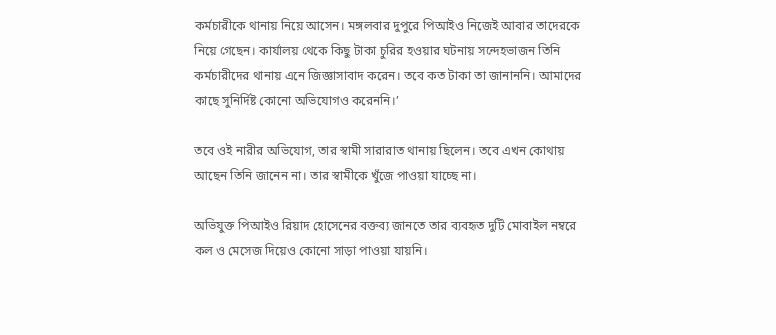কর্মচারীকে থানায় নিয়ে আসেন। মঙ্গলবার দুপুরে পিআইও নিজেই আবার তাদেরকে নিয়ে গেছেন। কার্যালয় থেকে কিছু টাকা চুরির হওয়ার ঘটনায় সন্দেহভাজন তিনি কর্মচারীদের থানায় এনে জিজ্ঞাসাবাদ করেন। তবে কত টাকা তা জানাননি। আমাদের কাছে সুনির্দিষ্ট কোনো অভিযোগও করেননি।’

তবে ওই নারীর অভিযোগ, তার স্বামী সারারাত থানায় ছিলেন। তবে এখন কোথায় আছেন তিনি জানেন না। তার স্বামীকে খুঁজে পাওয়া যাচ্ছে না।

অভিযুক্ত পিআইও রিয়াদ হোসেনের বক্তব্য জানতে তার ব্যবহৃত দুটি মোবাইল নম্বরে কল ও মেসেজ দিয়েও কোনো সাড়া পাওয়া যায়নি।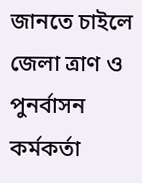জানতে চাইলে জেলা ত্রাণ ও পুনর্বাসন কর্মকর্তা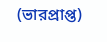(ভারপ্রাপ্ত)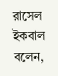রাসেল ইকবাল বলেন,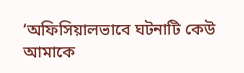‘অফিসিয়ালভাবে ঘটনাটি কেউ আমাকে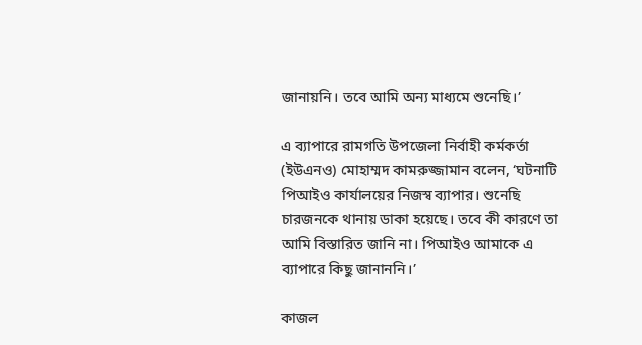জানায়নি। তবে আমি অন্য মাধ্যমে শুনেছি।’

এ ব্যাপারে রামগতি উপজেলা নির্বাহী কর্মকর্তা (ইউএনও) মোহাম্মদ কামরুজ্জামান বলেন, ‘ঘটনাটি পিআইও কার্যালয়ের নিজস্ব ব্যাপার। শুনেছি চারজনকে থানায় ডাকা হয়েছে। তবে কী কারণে তা আমি বিস্তারিত জানি না। পিআইও আমাকে এ ব্যাপারে কিছু জানাননি।’

কাজল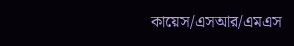কায়েস/এসআর/এমএস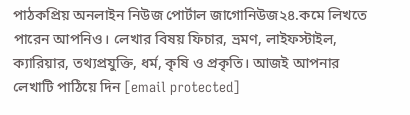পাঠকপ্রিয় অনলাইন নিউজ পোর্টাল জাগোনিউজ২৪.কমে লিখতে পারেন আপনিও। লেখার বিষয় ফিচার, ভ্রমণ, লাইফস্টাইল, ক্যারিয়ার, তথ্যপ্রযুক্তি, ধর্ম, কৃষি ও প্রকৃতি। আজই আপনার লেখাটি পাঠিয়ে দিন [email protected]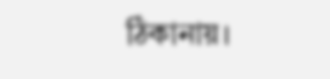ঠিকানায়।